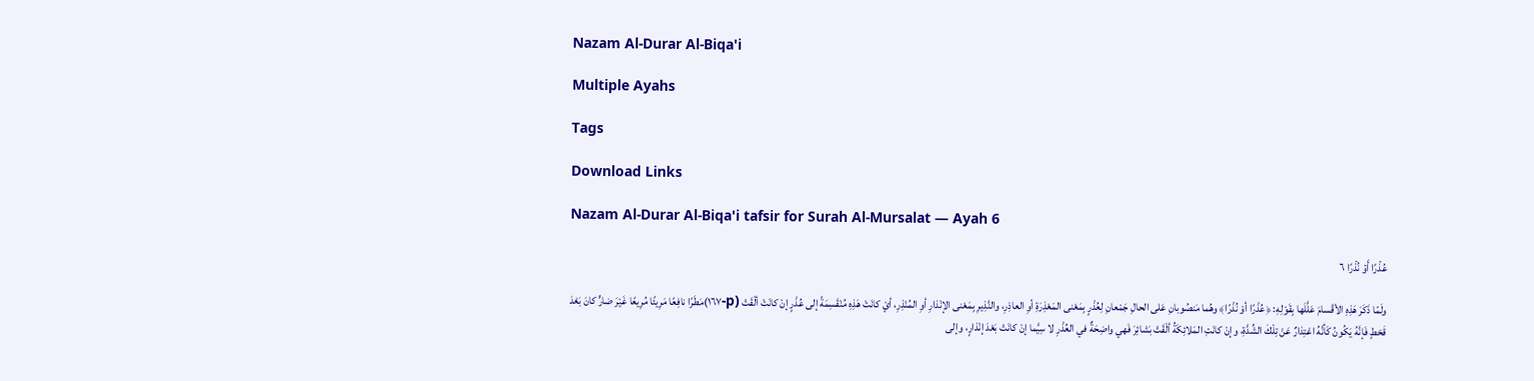Nazam Al-Durar Al-Biqa'i

Multiple Ayahs

Tags

Download Links

Nazam Al-Durar Al-Biqa'i tafsir for Surah Al-Mursalat — Ayah 6

عُذۡرًا أَوۡ نُذۡرًا ٦

ولَمّا ذَكَرَ هَذِهِ الأقْسامَ عَلَّلَها بِقَوْلِهِ: ﴿عُذْرًا أوْ نُذْرًا﴾ وهُما مَنصُوبانِ عَلى الحالِ جَمْعانِ لِعُذْرٍ بِمَعْنى المَعْذِرَةِ أوِ العاذِرِ، والنَّذِيرِ بِمَعْنى الإنْذارِ أوِ المُنْذِرِ، أيْ كانَتْ هَذِهِ مُنْقَسِمَةً إلى عُذْرٍ إنْ كانَتْ ألْقَتْ (p-١٦٧)مَطَرًا نافِعًا مَرِيئًا مُرِيعًا غَيْرَ ضارٍّ كانَ بَعْدَ قَحْطٍ فَإنَّهُ يَكُونُ كَأنَّهُ اعْتِذارٌ عَنْ تِلْكَ الشِّدَّةِ، وإنْ كانَتِ المَلائِكَةُ ألْقَتْ بَشائِرَ فَهي واضِحَةٌ في العُذْرِ لا سِيَّما إنْ كانَتْ بَعْدَ إنْذارٍ، وإلى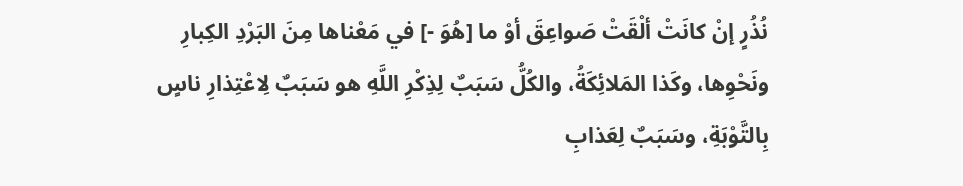نُذُرٍ إنْ كانَتْ ألْقَتْ صَواعِقَ أوْ ما [هُوَ -] في مَعْناها مِنَ البَرْدِ الكِبارِ ونَحْوِها، وكَذا المَلائِكَةُ، والكُلُّ سَبَبٌ لِذِكْرِ اللَّهِ هو سَبَبٌ لِاعْتِذارِ ناسٍ بِالتَّوْبَةِ، وسَبَبٌ لِعَذابِ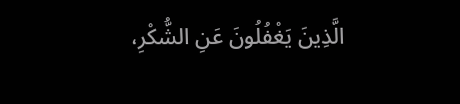الَّذِينَ يَغْفُلُونَ عَنِ الشُّكْرِ،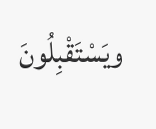ويَسْتَقْبِلُونَ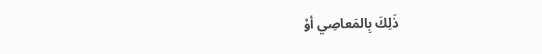ذَلِكَ بِالمَعاصِي أوْ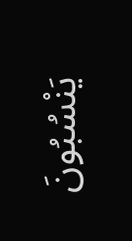يَنْسُبُونَ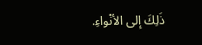ذَلِكَ إلى الأنْواءِ.